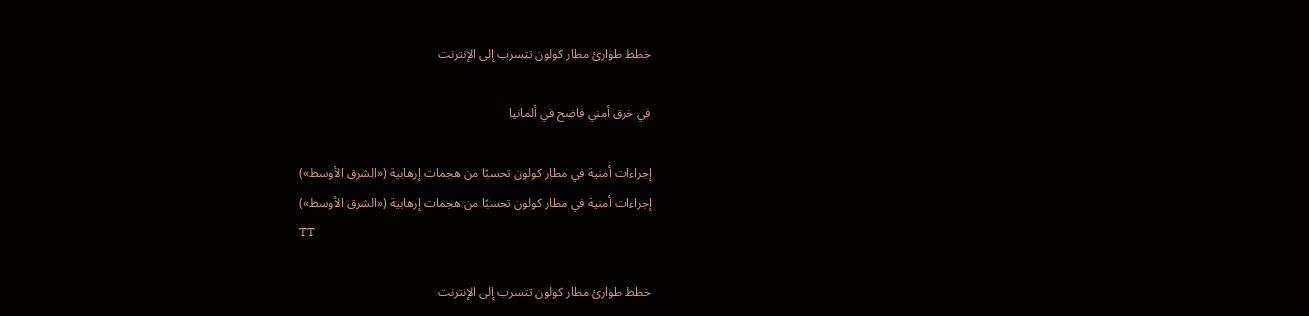خطط طوارئ مطار كولون تتسرب إلى الإنترنت

في خرق أمني فاضح في ألمانيا

إجراءات أمنية في مطار كولون تحسبًا من هجمات إرهابية («الشرق الأوسط»)
إجراءات أمنية في مطار كولون تحسبًا من هجمات إرهابية («الشرق الأوسط»)
TT

خطط طوارئ مطار كولون تتسرب إلى الإنترنت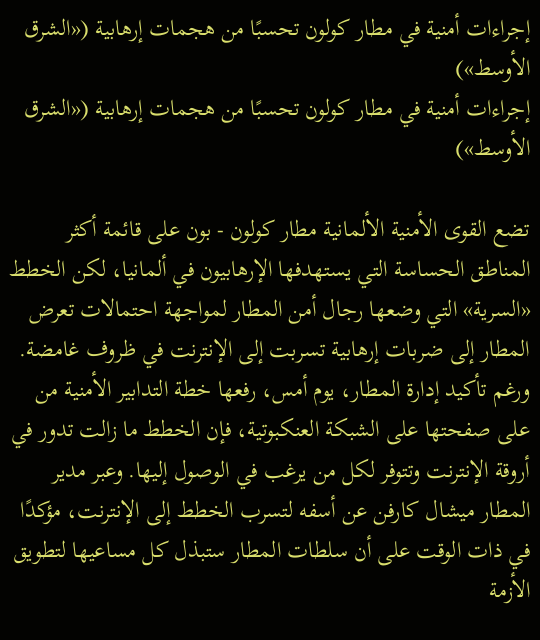إجراءات أمنية في مطار كولون تحسبًا من هجمات إرهابية («الشرق الأوسط»)
إجراءات أمنية في مطار كولون تحسبًا من هجمات إرهابية («الشرق الأوسط»)

تضع القوى الأمنية الألمانية مطار كولون - بون على قائمة أكثر المناطق الحساسة التي يستهدفها الإرهابيون في ألمانيا، لكن الخطط «السرية» التي وضعها رجال أمن المطار لمواجهة احتمالات تعرض المطار إلى ضربات إرهابية تسربت إلى الإنترنت في ظروف غامضة. ورغم تأكيد إدارة المطار، يوم أمس، رفعها خطة التدابير الأمنية من على صفحتها على الشبكة العنكبوتية، فإن الخطط ما زالت تدور في أروقة الإنترنت وتتوفر لكل من يرغب في الوصول إليها. وعبر مدير المطار ميشال كارفن عن أسفه لتسرب الخطط إلى الإنترنت، مؤكدًا في ذات الوقت على أن سلطات المطار ستبذل كل مساعيها لتطويق الأزمة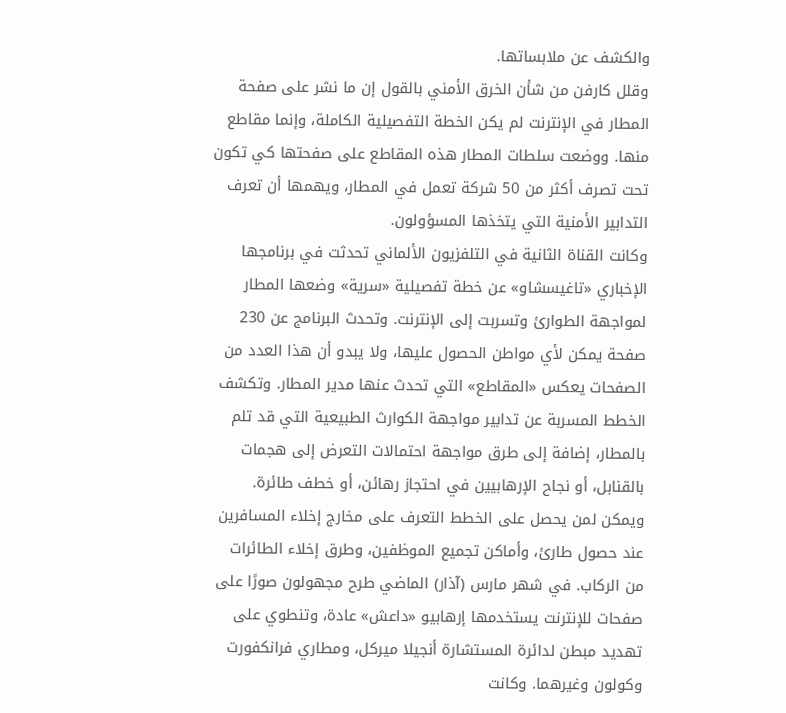والكشف عن ملابساتها.
وقلل كارفن من شأن الخرق الأمني بالقول إن ما نشر على صفحة المطار في الإنترنت لم يكن الخطة التفصيلية الكاملة، وإنما مقاطع منها. ووضعت سلطات المطار هذه المقاطع على صفحتها كي تكون تحت تصرف أكثر من 50 شركة تعمل في المطار، ويهمها أن تعرف التدابير الأمنية التي يتخذها المسؤولون.
وكانت القناة الثانية في التلفزيون الألماني تحدثت في برنامجها الإخباري «تاغيسشاو» عن خطة تفصيلية «سرية» وضعها المطار لمواجهة الطوارئ وتسربت إلى الإنترنت. وتحدث البرنامج عن 230 صفحة يمكن لأي مواطن الحصول عليها، ولا يبدو أن هذا العدد من الصفحات يعكس «المقاطع» التي تحدث عنها مدير المطار. وتكشف الخطط المسربة عن تدابير مواجهة الكوارث الطبيعية التي قد تلم بالمطار، إضافة إلى طرق مواجهة احتمالات التعرض إلى هجمات بالقنابل، أو نجاح الإرهابيين في احتجاز رهائن، أو خطف طائرة.
ويمكن لمن يحصل على الخطط التعرف على مخارج إخلاء المسافرين عند حصول طارئ، وأماكن تجميع الموظفين، وطرق إخلاء الطائرات من الركاب. في شهر مارس (آذار) الماضي طرح مجهولون صورًا على صفحات للإنترنت يستخدمها إرهابيو «داعش» عادة، وتنطوي على تهديد مبطن لدائرة المستشارة أنجيلا ميركل، ومطاري فرانكفورت وكولون وغيرهما. وكانت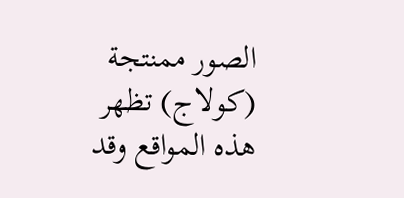الصور ممنتجة (كولاج) تظهر هذه المواقع وقد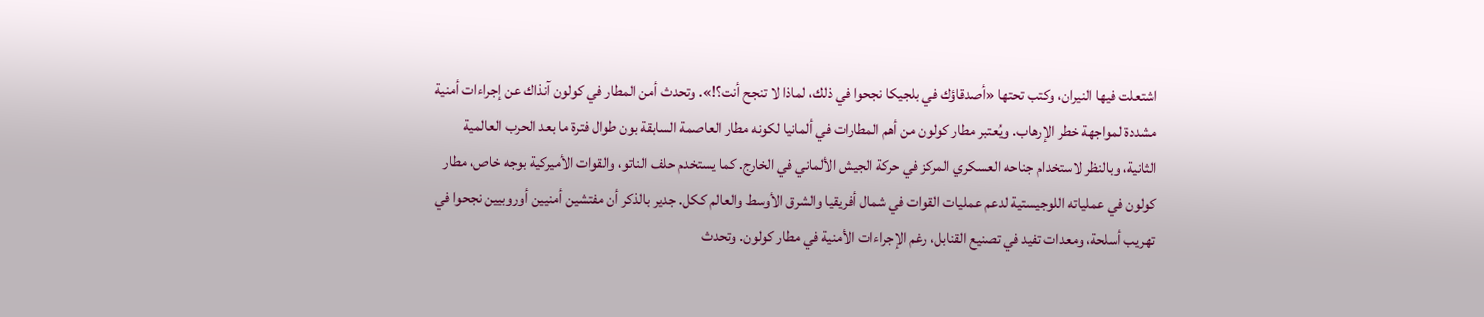اشتعلت فيها النيران، وكتب تحتها «أصدقاؤك في بلجيكا نجحوا في ذلك، لماذا لا تنجح أنت؟!». وتحدث أمن المطار في كولون آنذاك عن إجراءات أمنية مشددة لمواجهة خطر الإرهاب. ويُعتبر مطار كولون من أهم المطارات في ألمانيا لكونه مطار العاصمة السابقة بون طوال فترة ما بعد الحرب العالمية الثانية، وبالنظر لاستخدام جناحه العسكري المركز في حركة الجيش الألماني في الخارج. كما يستخدم حلف الناتو، والقوات الأميركية بوجه خاص، مطار كولون في عملياته اللوجيستية لدعم عمليات القوات في شمال أفريقيا والشرق الأوسط والعالم ككل. جدير بالذكر أن مفتشين أمنيين أوروبيين نجحوا في تهريب أسلحة، ومعدات تفيد في تصنيع القنابل، رغم الإجراءات الأمنية في مطار كولون. وتحدث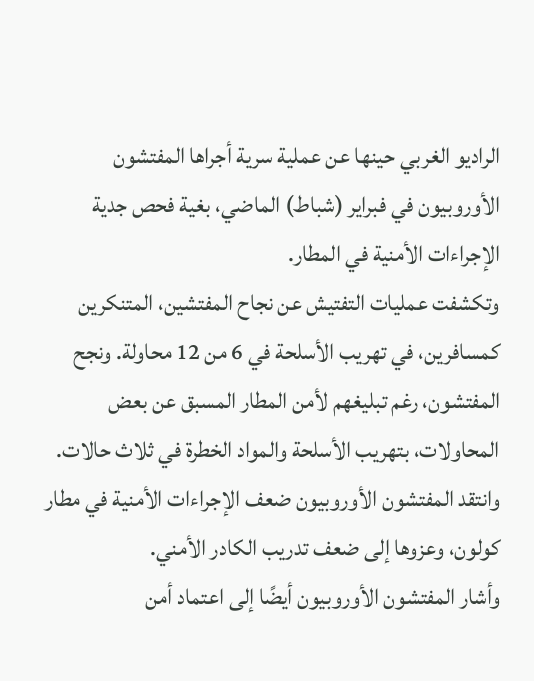الراديو الغربي حينها عن عملية سرية أجراها المفتشون الأوروبيون في فبراير (شباط) الماضي، بغية فحص جدية الإجراءات الأمنية في المطار.
وتكشفت عمليات التفتيش عن نجاح المفتشين، المتنكرين كمسافرين، في تهريب الأسلحة في 6 من 12 محاولة. ونجح المفتشون، رغم تبليغهم لأمن المطار المسبق عن بعض المحاولات، بتهريب الأسلحة والمواد الخطرة في ثلاث حالات. وانتقد المفتشون الأوروبيون ضعف الإجراءات الأمنية في مطار كولون، وعزوها إلى ضعف تدريب الكادر الأمني.
وأشار المفتشون الأوروبيون أيضًا إلى اعتماد أمن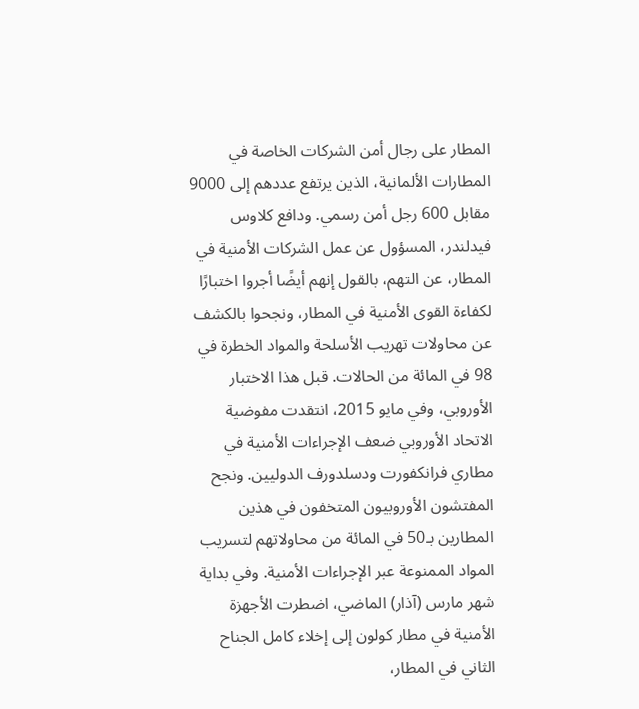المطار على رجال أمن الشركات الخاصة في المطارات الألمانية، الذين يرتفع عددهم إلى 9000 مقابل 600 رجل أمن رسمي. ودافع كلاوس فيدلندر، المسؤول عن عمل الشركات الأمنية في المطار، عن التهم، بالقول إنهم أيضًا أجروا اختبارًا لكفاءة القوى الأمنية في المطار، ونجحوا بالكشف عن محاولات تهريب الأسلحة والمواد الخطرة في 98 في المائة من الحالات. قبل هذا الاختبار الأوروبي، وفي مايو 2015، انتقدت مفوضية الاتحاد الأوروبي ضعف الإجراءات الأمنية في مطاري فرانكفورت ودسلدورف الدوليين. ونجح المفتشون الأوروبيون المتخفون في هذين المطارين بـ50 في المائة من محاولاتهم لتسريب المواد الممنوعة عبر الإجراءات الأمنية. وفي بداية شهر مارس (آذار) الماضي، اضطرت الأجهزة الأمنية في مطار كولون إلى إخلاء كامل الجناح الثاني في المطار،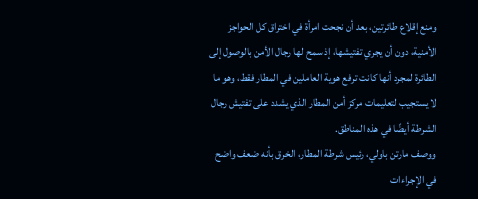ومنع إقلاع طائرتين، بعد أن نجحت امرأة في اختراق كل الحواجز الأمنية، دون أن يجري تفتيشها، إذ سمح لها رجال الأمن بالوصول إلى الطائرة لمجرد أنها كانت ترفع هوية العاملين في المطار فقط، وهو ما لا يستجيب لتعليمات مركز أمن المطار الذي يشدد على تفتيش رجال الشرطة أيضًا في هذه المناطق.
ووصف مارتن باولي، رئيس شرطة المطار، الخرق بأنه ضعف واضح في الإجراءات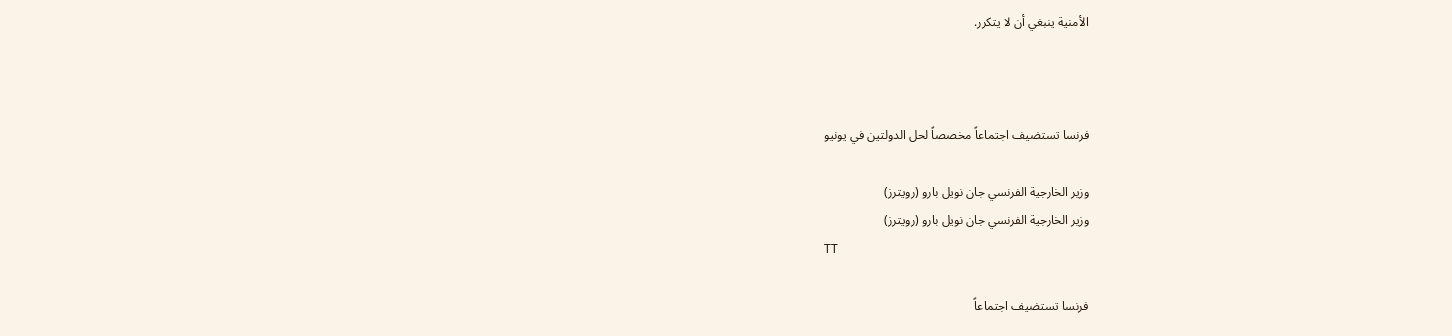الأمنية ينبغي أن لا يتكرر.



فرنسا تستضيف اجتماعاً مخصصاً لحل الدولتين في يونيو

وزير الخارجية الفرنسي جان نويل بارو (رويترز)
وزير الخارجية الفرنسي جان نويل بارو (رويترز)
TT

فرنسا تستضيف اجتماعاً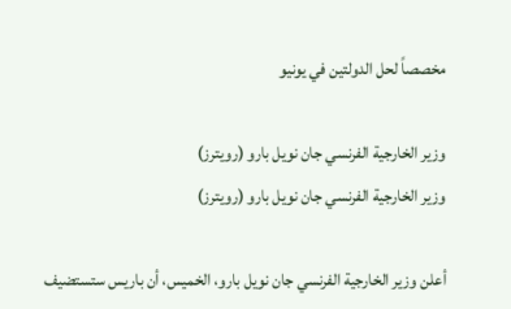مخصصاً لحل الدولتين في يونيو

وزير الخارجية الفرنسي جان نويل بارو (رويترز)
وزير الخارجية الفرنسي جان نويل بارو (رويترز)

أعلن وزير الخارجية الفرنسي جان نويل بارو، الخميس، أن باريس ستستضيف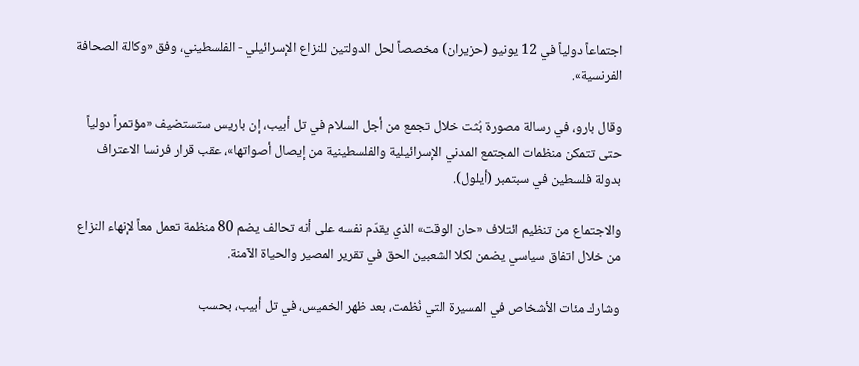اجتماعاً دولياً في 12 يونيو (حزيران) مخصصاً لحل الدولتين للنزاع الإسرائيلي - الفلسطيني، وفق «وكالة الصحافة الفرنسية».

وقال بارو، في رسالة مصورة بُثت خلال تجمع من أجل السلام في تل أبيب، إن باريس ستستضيف «مؤتمراً دولياً حتى تتمكن منظمات المجتمع المدني الإسرائيلية والفلسطينية من إيصال أصواتها»، عقب قرار فرنسا الاعتراف بدولة فلسطين في سبتمبر (أيلول).

والاجتماع من تنظيم ائتلاف «حان الوقت» الذي يقدّم نفسه على أنه تحالف يضم 80 منظمة تعمل معاً لإنهاء النزاع من خلال اتفاق سياسي يضمن لكلا الشعبين الحق في تقرير المصير والحياة الآمنة.

وشارك مئات الأشخاص في المسيرة التي نُظمت، بعد ظهر الخميس، في تل أبيب، بحسب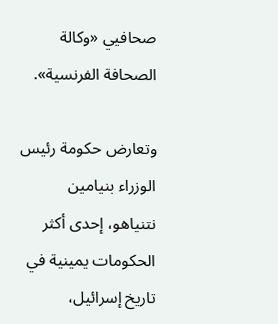صحافيي «وكالة الصحافة الفرنسية».

وتعارض حكومة رئيس الوزراء بنيامين نتنياهو، إحدى أكثر الحكومات يمينية في تاريخ إسرائيل،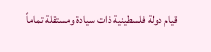قيام دولة فلسطينية ذات سيادة ومستقلة تماماً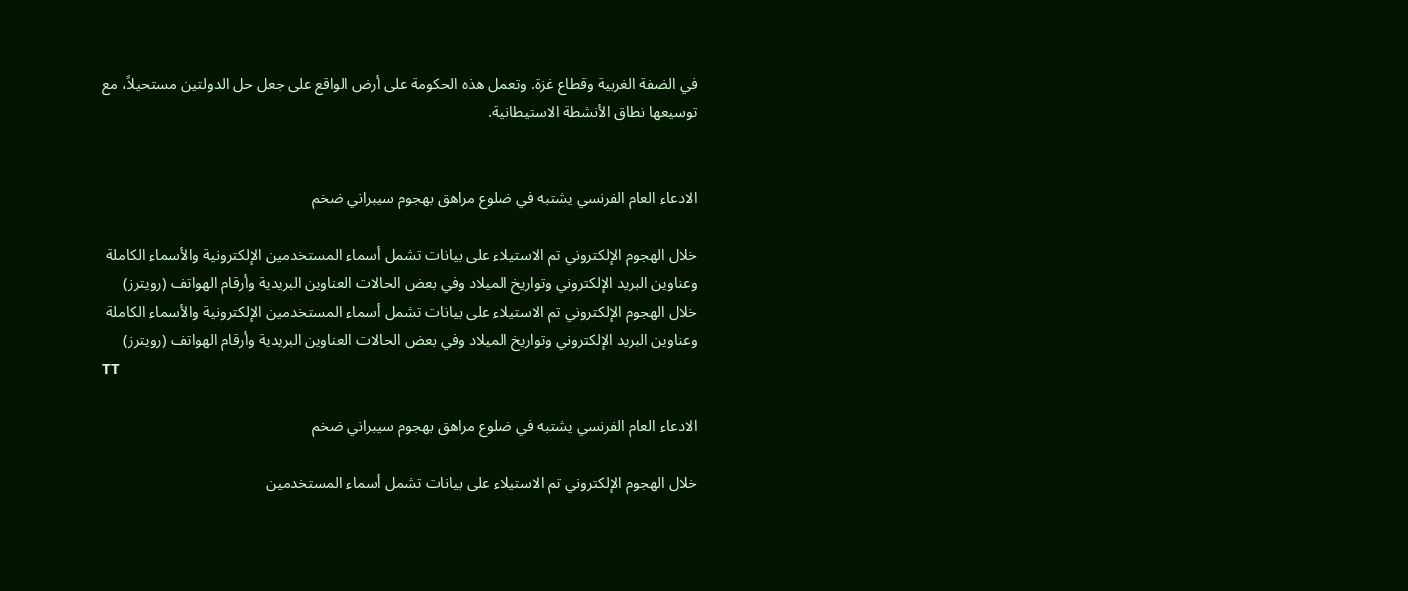في الضفة الغربية وقطاع غزة. وتعمل هذه الحكومة على أرض الواقع على جعل حل الدولتين مستحيلاً، مع توسيعها نطاق الأنشطة الاستيطانية.


الادعاء العام الفرنسي يشتبه في ضلوع مراهق بهجوم سيبراني ضخم

خلال الهجوم الإلكتروني تم الاستيلاء على بيانات تشمل أسماء المستخدمين الإلكترونية والأسماء الكاملة وعناوين البريد الإلكتروني وتواريخ الميلاد وفي بعض الحالات العناوين البريدية وأرقام الهواتف (رويترز)
خلال الهجوم الإلكتروني تم الاستيلاء على بيانات تشمل أسماء المستخدمين الإلكترونية والأسماء الكاملة وعناوين البريد الإلكتروني وتواريخ الميلاد وفي بعض الحالات العناوين البريدية وأرقام الهواتف (رويترز)
TT

الادعاء العام الفرنسي يشتبه في ضلوع مراهق بهجوم سيبراني ضخم

خلال الهجوم الإلكتروني تم الاستيلاء على بيانات تشمل أسماء المستخدمين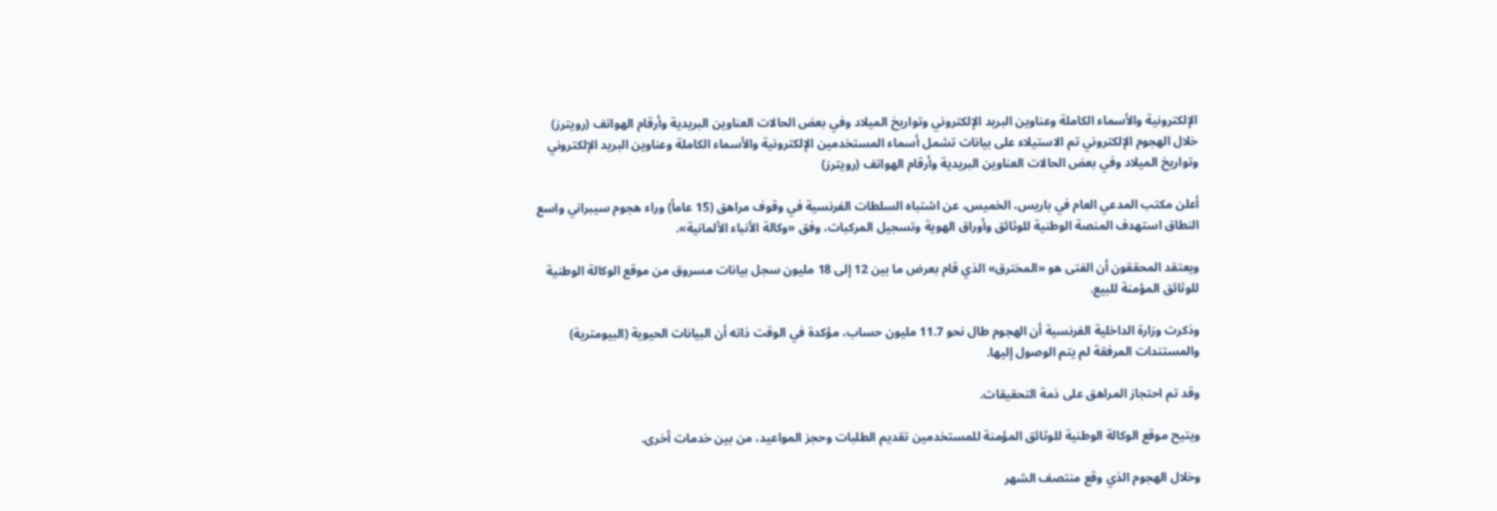الإلكترونية والأسماء الكاملة وعناوين البريد الإلكتروني وتواريخ الميلاد وفي بعض الحالات العناوين البريدية وأرقام الهواتف (رويترز)
خلال الهجوم الإلكتروني تم الاستيلاء على بيانات تشمل أسماء المستخدمين الإلكترونية والأسماء الكاملة وعناوين البريد الإلكتروني وتواريخ الميلاد وفي بعض الحالات العناوين البريدية وأرقام الهواتف (رويترز)

أعلن مكتب المدعي العام في باريس، الخميس، عن اشتباه السلطات الفرنسية في وقوف مراهق (15 عاماً) وراء هجوم سيبراني واسع النطاق استهدف المنصة الوطنية للوثائق وأوراق الهوية وتسجيل المركبات، وفق «وكالة الأنباء الألمانية».

ويعتقد المحققون أن الفتى هو «المخترق» الذي قام بعرض ما بين 12 إلى 18 مليون سجل بيانات مسروق من موقع الوكالة الوطنية للوثائق المؤمنة للبيع.

وذكرت وزارة الداخلية الفرنسية أن الهجوم طال نحو 11.7 مليون حساب، مؤكدة في الوقت ذاته أن البيانات الحيوية (البيومترية) والمستندات المرفقة لم يتم الوصول إليها.

وقد تم احتجاز المراهق على ذمة التحقيقات.

ويتيح موقع الوكالة الوطنية للوثائق المؤمنة للمستخدمين تقديم الطلبات وحجز المواعيد، من بين خدمات أخرى.

وخلال الهجوم الذي وقع منتصف الشهر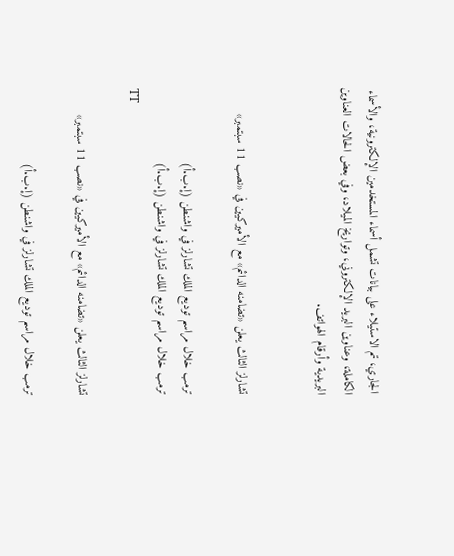الجاري، تم الاستيلاء على بيانات تشمل أسماء المستخدمين الإلكترونية، والأسماء الكاملة، وعناوين البريد الإلكتروني، وتواريخ الميلاد، وفي بعض الحالات العناوين البريدية وأرقام الهواتف.


تشارلز الثالث يعلن «تضامنه الدائم» مع الأميركيين في «نصب 11 سبتمبر»

ترمب خلال مراسم توديع الملك تشارلز في واشنطن (إ.ب.أ)
ترمب خلال مراسم توديع الملك تشارلز في واشنطن (إ.ب.أ)
TT

تشارلز الثالث يعلن «تضامنه الدائم» مع الأميركيين في «نصب 11 سبتمبر»

ترمب خلال مراسم توديع الملك تشارلز في واشنطن (إ.ب.أ)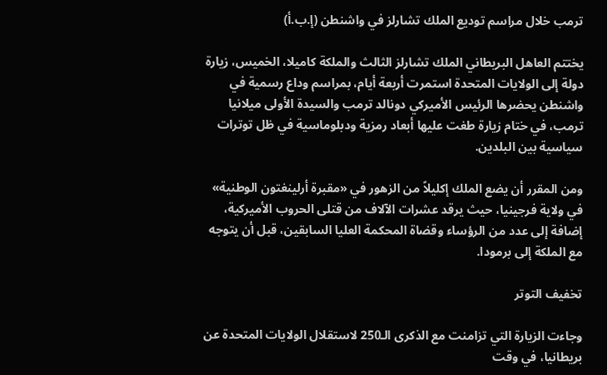ترمب خلال مراسم توديع الملك تشارلز في واشنطن (إ.ب.أ)

يختتم العاهل البريطاني الملك تشارلز الثالث والملكة كاميلا، الخميس، زيارة دولة إلى الولايات المتحدة استمرت أربعة أيام، بمراسم وداع رسمية في واشنطن يحضرها الرئيس الأميركي دونالد ترمب والسيدة الأولى ميلانيا ترمب، في ختام زيارة طغت عليها أبعاد رمزية ودبلوماسية في ظل توترات سياسية بين البلدين.

ومن المقرر أن يضع الملك إكليلاً من الزهور في «مقبرة أرلينغتون الوطنية» في ولاية فرجينيا، حيث يرقد عشرات الآلاف من قتلى الحروب الأميركية، إضافة إلى عدد من الرؤساء وقضاة المحكمة العليا السابقين، قبل أن يتوجه مع الملكة إلى برمودا.

تخفيف التوتر

وجاءت الزيارة التي تزامنت مع الذكرى الـ250 لاستقلال الولايات المتحدة عن بريطانيا، في وقت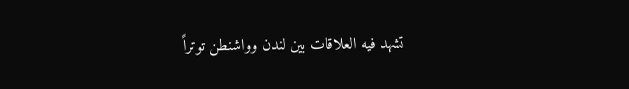تشهد فيه العلاقات بين لندن وواشنطن توتراً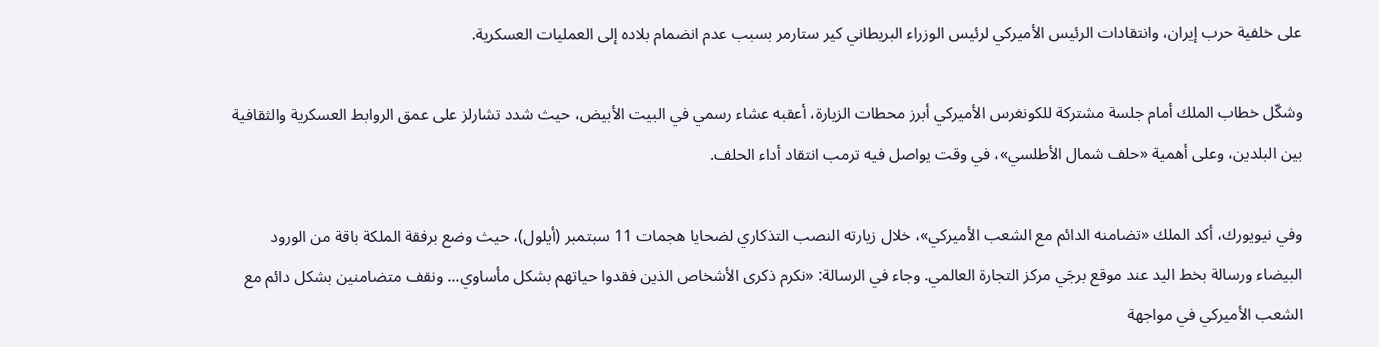على خلفية حرب إيران، وانتقادات الرئيس الأميركي لرئيس الوزراء البريطاني كير ستارمر بسبب عدم انضمام بلاده إلى العمليات العسكرية.

وشكّل خطاب الملك أمام جلسة مشتركة للكونغرس الأميركي أبرز محطات الزيارة، أعقبه عشاء رسمي في البيت الأبيض، حيث شدد تشارلز على عمق الروابط العسكرية والثقافية بين البلدين، وعلى أهمية «حلف شمال الأطلسي»، في وقت يواصل فيه ترمب انتقاد أداء الحلف.

وفي نيويورك، أكد الملك «تضامنه الدائم مع الشعب الأميركي»، خلال زيارته النصب التذكاري لضحايا هجمات 11 سبتمبر (أيلول)، حيث وضع برفقة الملكة باقة من الورود البيضاء ورسالة بخط اليد عند موقع برجَي مركز التجارة العالمي. وجاء في الرسالة: «نكرم ذكرى الأشخاص الذين فقدوا حياتهم بشكل مأساوي... ونقف متضامنين بشكل دائم مع الشعب الأميركي في مواجهة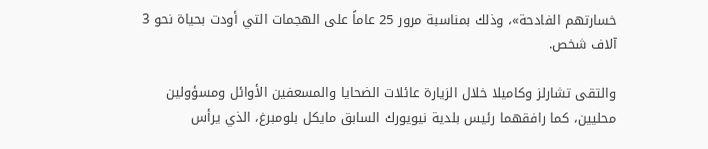خسارتهم الفادحة»، وذلك بمناسبة مرور 25 عاماً على الهجمات التي أودت بحياة نحو 3 آلاف شخص.

والتقى تشارلز وكاميلا خلال الزيارة عائلات الضحايا والمسعفين الأوائل ومسؤولين محليين، كما رافقهما رئيس بلدية نيويورك السابق مايكل بلومبرغ، الذي يرأس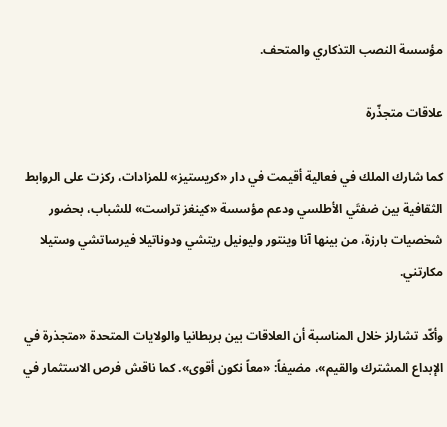مؤسسة النصب التذكاري والمتحف.

علاقات متجذّرة

كما شارك الملك في فعالية أقيمت في دار «كريستيز» للمزادات، ركزت على الروابط الثقافية بين ضفتَي الأطلسي ودعم مؤسسة «كينغز تراست» للشباب، بحضور شخصيات بارزة، من بينها آنا وينتور وليونيل ريتشي ودوناتيلا فيرساتشي وستيلا مكارتني.

وأكّد تشارلز خلال المناسبة أن العلاقات بين بريطانيا والولايات المتحدة «متجذرة في الإبداع المشترك والقيم»، مضيفاً: «معاً نكون أقوى». كما ناقش فرص الاستثمار في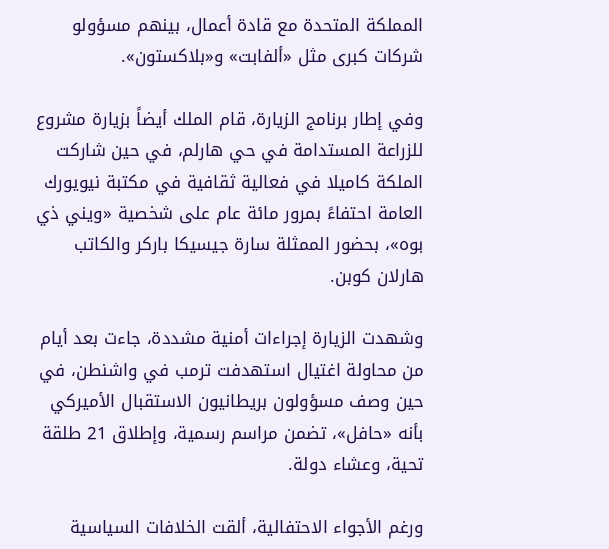المملكة المتحدة مع قادة أعمال، بينهم مسؤولو شركات كبرى مثل «ألفابت» و«بلاكستون».

وفي إطار برنامج الزيارة، قام الملك أيضاً بزيارة مشروع للزراعة المستدامة في حي هارلم، في حين شاركت الملكة كاميلا في فعالية ثقافية في مكتبة نيويورك العامة احتفاءً بمرور مائة عام على شخصية «ويني ذي بوه»، بحضور الممثلة سارة جيسيكا باركر والكاتب هارلان كوبن.

وشهدت الزيارة إجراءات أمنية مشددة، جاءت بعد أيام من محاولة اغتيال استهدفت ترمب في واشنطن، في حين وصف مسؤولون بريطانيون الاستقبال الأميركي بأنه «حافل»، تضمن مراسم رسمية، وإطلاق 21 طلقة تحية، وعشاء دولة.

ورغم الأجواء الاحتفالية، ألقت الخلافات السياسية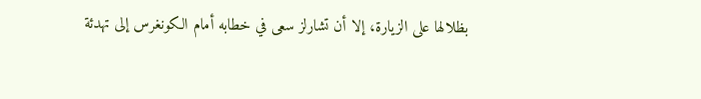بظلالها على الزيارة، إلا أن تشارلز سعى في خطابه أمام الكونغرس إلى تهدئة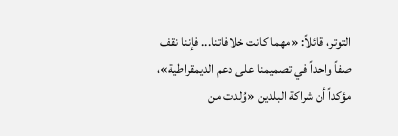التوتر، قائلاً: «مهما كانت خلافاتنا... فإننا نقف صفاً واحداً في تصميمنا على دعم الديمقراطية»، مؤكداً أن شراكة البلدين «وُلدت من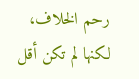رحم الخلاف، لكنها لم تكن أقل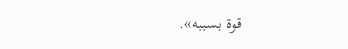قوة بسببه».